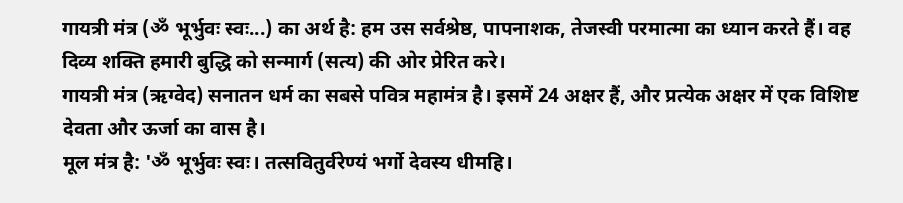गायत्री मंत्र (ॐ भूर्भुवः स्वः...) का अर्थ है: हम उस सर्वश्रेष्ठ, पापनाशक, तेजस्वी परमात्मा का ध्यान करते हैं। वह दिव्य शक्ति हमारी बुद्धि को सन्मार्ग (सत्य) की ओर प्रेरित करे।
गायत्री मंत्र (ऋग्वेद) सनातन धर्म का सबसे पवित्र महामंत्र है। इसमें 24 अक्षर हैं, और प्रत्येक अक्षर में एक विशिष्ट देवता और ऊर्जा का वास है।
मूल मंत्र है: 'ॐ भूर्भुवः स्वः। तत्सवितुर्वरेण्यं भर्गो देवस्य धीमहि।